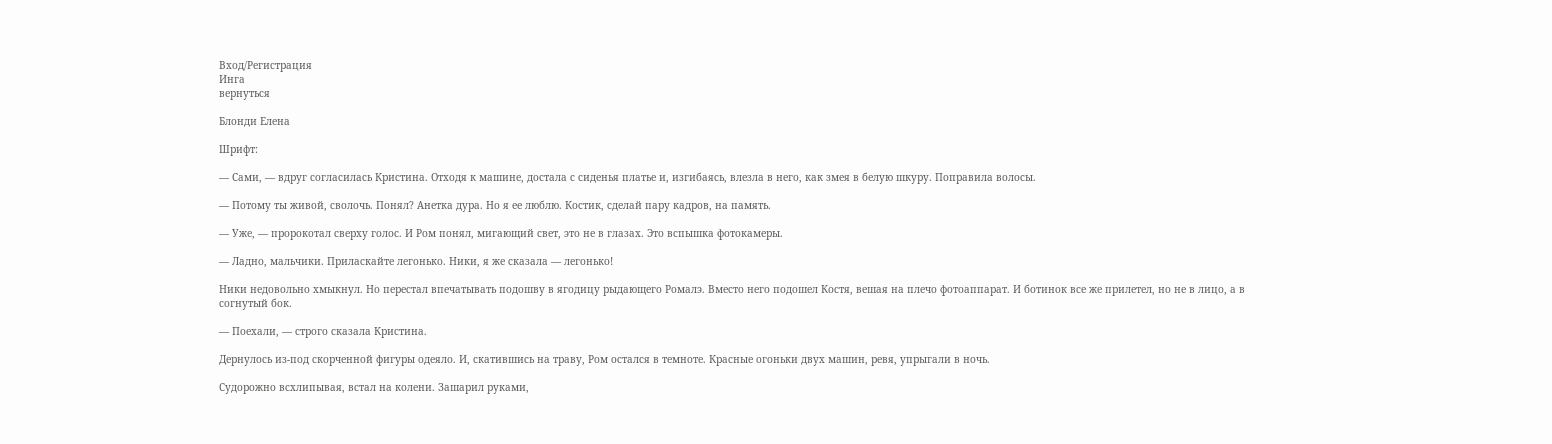Вход/Регистрация
Инга
вернуться

Блонди Елена

Шрифт:

— Сами, — вдруг согласилась Кристина. Отходя к машине, достала с сиденья платье и, изгибаясь, влезла в него, как змея в белую шкуру. Поправила волосы.

— Потому ты живой, сволочь. Понял? Анетка дура. Но я ее люблю. Костик, сделай пару кадров, на память.

— Уже, — пророкотал сверху голос. И Ром понял, мигающий свет, это не в глазах. Это вспышка фотокамеры.

— Ладно, мальчики. Приласкайте легонько. Ники, я же сказала — легонько!

Ники недовольно хмыкнул. Но перестал впечатывать подошву в ягодицу рыдающего Ромалэ. Вместо него подошел Костя, вешая на плечо фотоаппарат. И ботинок все же прилетел, но не в лицо, а в согнутый бок.

— Поехали, — строго сказала Кристина.

Дернулось из-под скорченной фигуры одеяло. И, скатившись на траву, Ром остался в темноте. Красные огоньки двух машин, ревя, упрыгали в ночь.

Судорожно всхлипывая, встал на колени. Зашарил руками,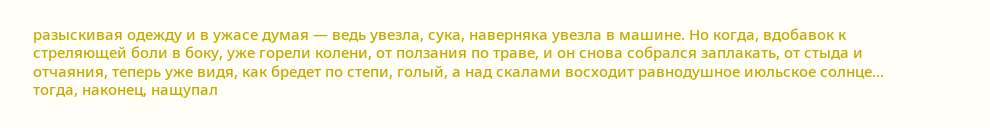разыскивая одежду и в ужасе думая — ведь увезла, сука, наверняка увезла в машине. Но когда, вдобавок к стреляющей боли в боку, уже горели колени, от ползания по траве, и он снова собрался заплакать, от стыда и отчаяния, теперь уже видя, как бредет по степи, голый, а над скалами восходит равнодушное июльское солнце… тогда, наконец, нащупал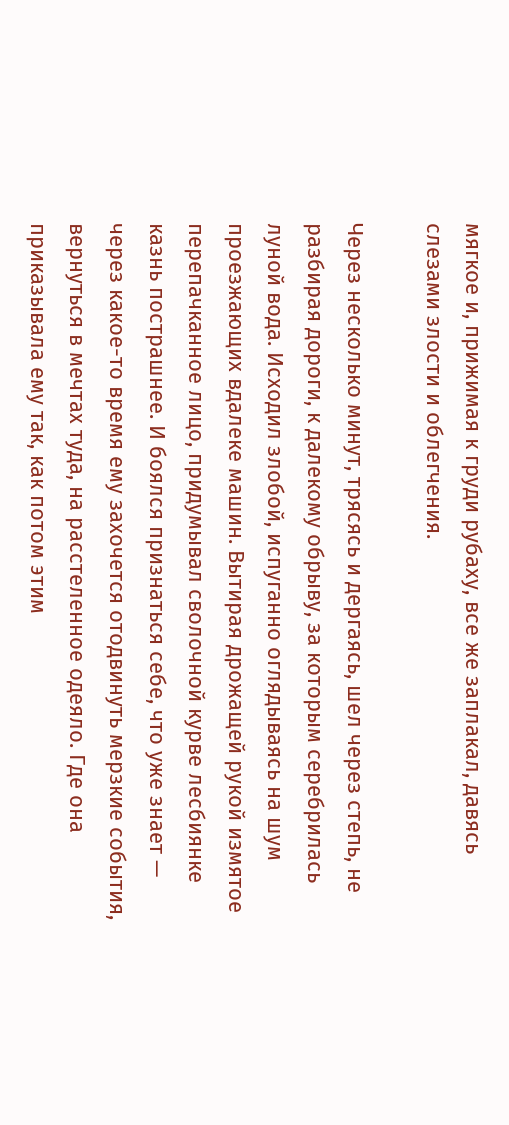мягкое и, прижимая к груди рубаху, все же заплакал, давясь слезами злости и облегчения.

Через несколько минут, трясясь и дергаясь, шел через степь, не разбирая дороги, к далекому обрыву, за которым серебрилась луной вода. Исходил злобой, испуганно оглядываясь на шум проезжающих вдалеке машин. Вытирая дрожащей рукой измятое перепачканное лицо, придумывал сволочной курве лесбиянке казнь пострашнее. И боялся признаться себе, что уже знает — через какое-то время ему захочется отодвинуть мерзкие события, вернуться в мечтах туда, на расстеленное одеяло. Где она приказывала ему так, как потом этим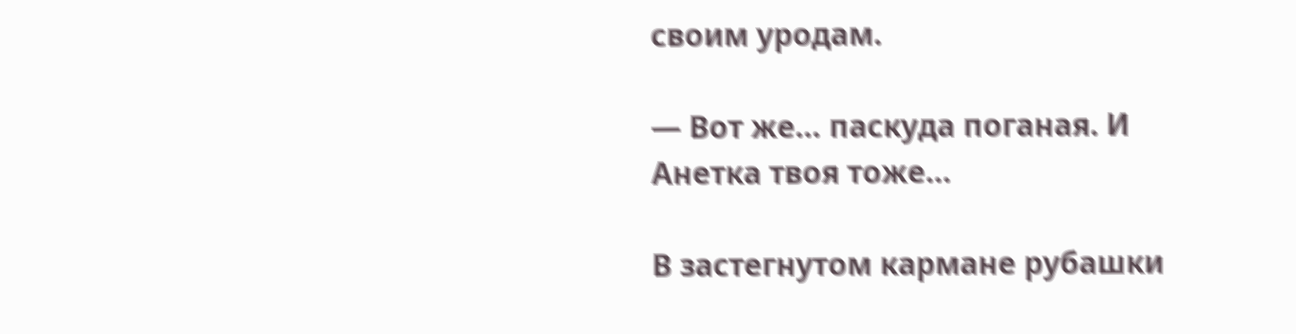своим уродам.

— Вот же… паскуда поганая. И Анетка твоя тоже…

В застегнутом кармане рубашки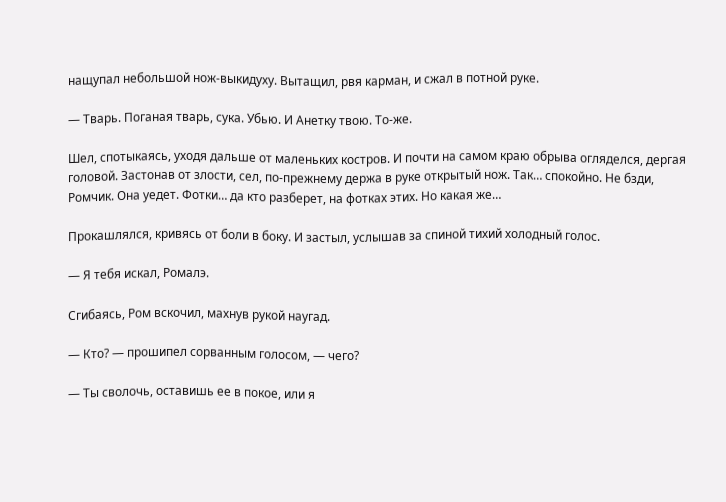нащупал небольшой нож-выкидуху. Вытащил, рвя карман, и сжал в потной руке.

— Тварь. Поганая тварь, сука. Убью. И Анетку твою. То-же.

Шел, спотыкаясь, уходя дальше от маленьких костров. И почти на самом краю обрыва огляделся, дергая головой. Застонав от злости, сел, по-прежнему держа в руке открытый нож. Так… спокойно. Не бзди, Ромчик. Она уедет. Фотки… да кто разберет, на фотках этих. Но какая же…

Прокашлялся, кривясь от боли в боку. И застыл, услышав за спиной тихий холодный голос.

— Я тебя искал, Ромалэ.

Сгибаясь, Ром вскочил, махнув рукой наугад.

— Кто? — прошипел сорванным голосом, — чего?

— Ты сволочь, оставишь ее в покое, или я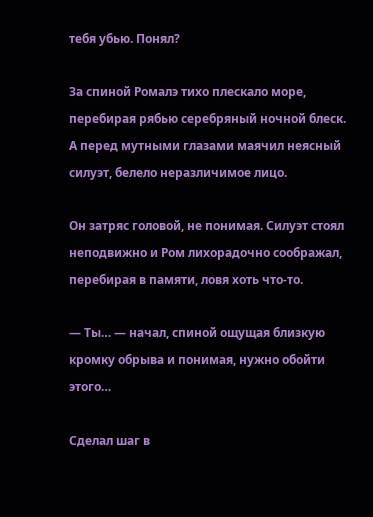тебя убью. Понял?

За спиной Ромалэ тихо плескало море, перебирая рябью серебряный ночной блеск. А перед мутными глазами маячил неясный силуэт, белело неразличимое лицо.

Он затряс головой, не понимая. Силуэт стоял неподвижно и Ром лихорадочно соображал, перебирая в памяти, ловя хоть что-то.

— Ты… — начал, спиной ощущая близкую кромку обрыва и понимая, нужно обойти этого…

Сделал шаг в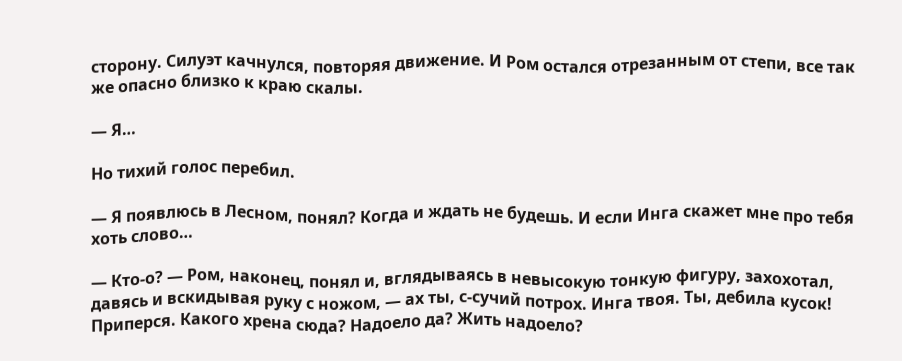сторону. Силуэт качнулся, повторяя движение. И Ром остался отрезанным от степи, все так же опасно близко к краю скалы.

— Я…

Но тихий голос перебил.

— Я появлюсь в Лесном, понял? Когда и ждать не будешь. И если Инга скажет мне про тебя хоть слово…

— Кто-о? — Ром, наконец, понял и, вглядываясь в невысокую тонкую фигуру, захохотал, давясь и вскидывая руку с ножом, — ах ты, с-сучий потрох. Инга твоя. Ты, дебила кусок! Приперся. Какого хрена сюда? Надоело да? Жить надоело?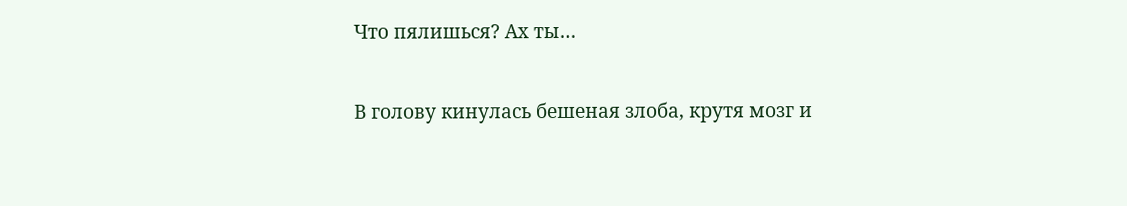Что пялишься? Ах ты…

В голову кинулась бешеная злоба, крутя мозг и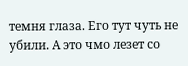темня глаза. Его тут чуть не убили. А это чмо лезет со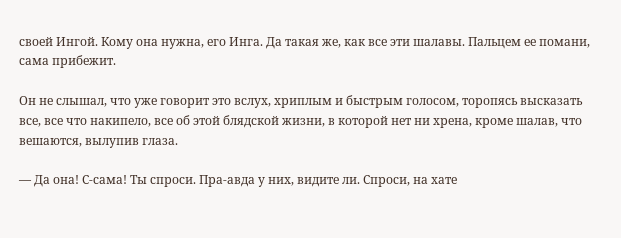своей Ингой. Кому она нужна, его Инга. Да такая же, как все эти шалавы. Пальцем ее помани, сама прибежит.

Он не слышал, что уже говорит это вслух, хриплым и быстрым голосом, торопясь высказать все, все что накипело, все об этой блядской жизни, в которой нет ни хрена, кроме шалав, что вешаются, вылупив глаза.

— Да она! С-сама! Ты спроси. Пра-авда у них, видите ли. Спроси, на хате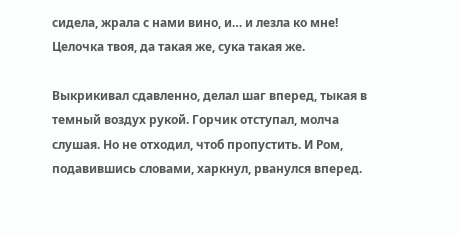сидела, жрала с нами вино, и… и лезла ко мне! Целочка твоя, да такая же, сука такая же.

Выкрикивал сдавленно, делал шаг вперед, тыкая в темный воздух рукой. Горчик отступал, молча слушая. Но не отходил, чтоб пропустить. И Ром, подавившись словами, харкнул, рванулся вперед.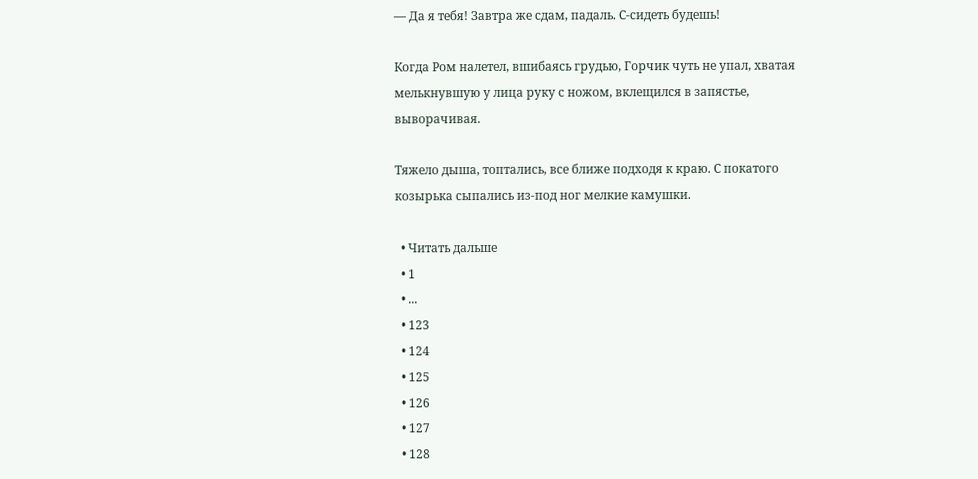— Да я тебя! Завтра же сдам, падаль. С-сидеть будешь!

Когда Ром налетел, вшибаясь грудью, Горчик чуть не упал, хватая мелькнувшую у лица руку с ножом, вклещился в запястье, выворачивая.

Тяжело дыша, топтались, все ближе подходя к краю. С покатого козырька сыпались из-под ног мелкие камушки.

  • Читать дальше
  • 1
  • ...
  • 123
  • 124
  • 125
  • 126
  • 127
  • 128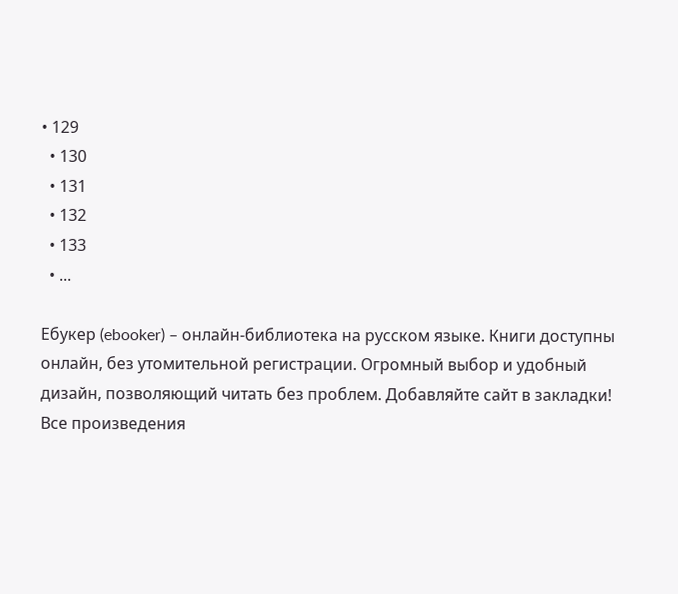• 129
  • 130
  • 131
  • 132
  • 133
  • ...

Ебукер (ebooker) – онлайн-библиотека на русском языке. Книги доступны онлайн, без утомительной регистрации. Огромный выбор и удобный дизайн, позволяющий читать без проблем. Добавляйте сайт в закладки! Все произведения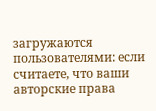загружаются пользователями: если считаете, что ваши авторские права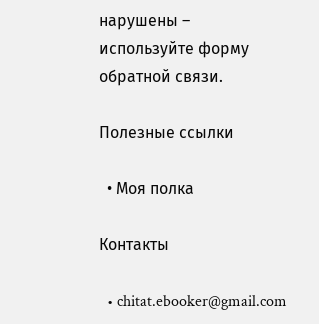нарушены – используйте форму обратной связи.

Полезные ссылки

  • Моя полка

Контакты

  • chitat.ebooker@gmail.com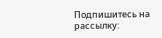Подпишитесь на рассылку: